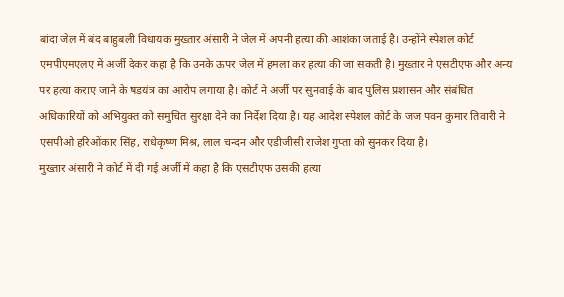बांदा जेल में बंद बाहुबली विधायक मुख्तार अंसारी ने जेल में अपनी हत्या की आशंका जताई है। उन्होंने स्पेशल कोर्ट एमपीएमएलए में अर्जी देकर कहा है कि उनके ऊपर जेल में हमला कर हत्या की जा सकती है। मुख्तार ने एसटीएफ और अन्य पर हत्या कराए जाने के षडयंत्र का आरोप लगाया है। कोर्ट ने अर्जी पर सुनवाई के बाद पुलिस प्रशासन और संबंधित अधिकारियों को अभियुक्त को समुचित सुरक्षा देने का निर्देश दिया है। यह आदेश स्पेशल कोर्ट के जज पवन कुमार तिवारी ने एसपीओ हरिओंकार सिंह, राधेकृष्ण मिश्र, लाल चन्दन और एडीजीसी राजेश गुप्ता को सुनकर दिया है।
मुख्तार अंसारी ने कोर्ट में दी गई अर्जी में कहा है कि एसटीएफ उसकी हत्या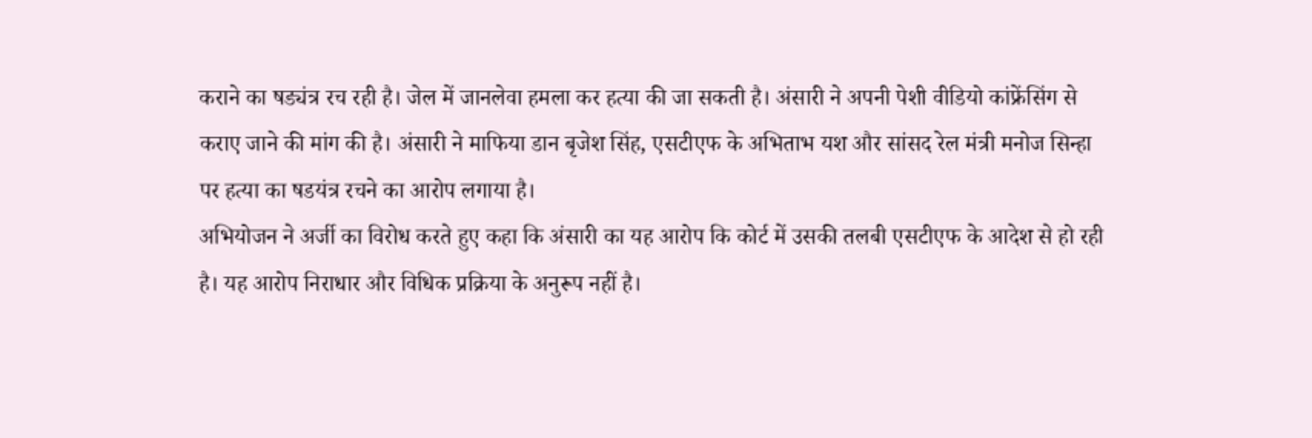कराने का षड्यंत्र रच रही है। जेल में जानलेवा हमला कर हत्या की जा सकती है। अंसारी ने अपनी पेशी वीडियो कांफ्रेंसिंग से कराए जाने की मांग की है। अंसारी ने माफिया डान बृजेश सिंह, एसटीएफ के अभिताभ यश और सांसद रेल मंत्री मनोज सिन्हा पर हत्या का षडयंत्र रचने का आरोप लगाया है।
अभियोजन ने अर्जी का विरोध करते हुए कहा कि अंसारी का यह आरोप कि कोर्ट में उसकी तलबी एसटीएफ के आदेश से हो रही है। यह आरोप निराधार और विधिक प्रक्रिया के अनुरूप नहीं है।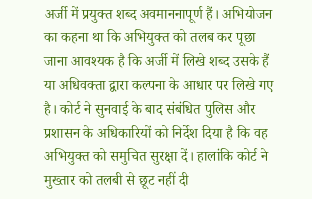अर्जी में प्रयुक्त शब्द अवमाननापूर्ण हैं। अभियोजन का कहना था कि अभियुक्त को तलब कर पूछा जाना आवश्यक है कि अर्जी में लिखे शब्द उसके हैं या अधिवक्ता द्वारा कल्पना के आधार पर लिखे गए है। कोर्ट ने सुनवाई के बाद संबंधित पुलिस और प्रशासन के अधिकारियों को निर्देश दिया है कि वह अभियुक्त को समुचित सुरक्षा दें। हालांकि कोर्ट ने मुख्तार को तलबी से छूट नहीं दी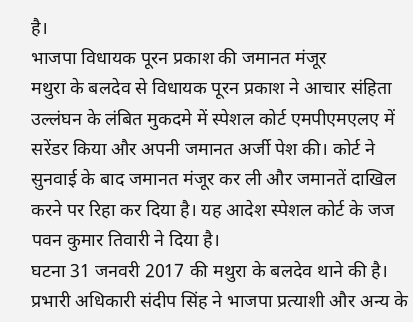है।
भाजपा विधायक पूरन प्रकाश की जमानत मंजूर
मथुरा के बलदेव से विधायक पूरन प्रकाश ने आचार संहिता उल्लंघन के लंबित मुकदमे में स्पेशल कोर्ट एमपीएमएलए में सरेंडर किया और अपनी जमानत अर्जी पेश की। कोर्ट ने सुनवाई के बाद जमानत मंजूर कर ली और जमानतें दाखिल करने पर रिहा कर दिया है। यह आदेश स्पेशल कोर्ट के जज पवन कुमार तिवारी ने दिया है।
घटना 31 जनवरी 2017 की मथुरा के बलदेव थाने की है। प्रभारी अधिकारी संदीप सिंह ने भाजपा प्रत्याशी और अन्य के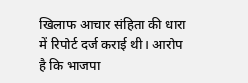खिलाफ आचार संहिता की धारा में रिपोर्ट दर्ज कराई थी। आरोप है कि भाजपा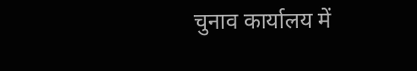चुनाव कार्यालय में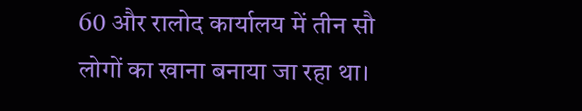60 और रालोद कार्यालय में तीन सौ लोगों का खाना बनाया जा रहा था।